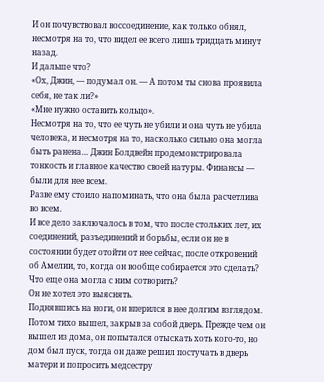И он почувствовал воссоединение, как только обнял, несмотря на то, что видел ее всего лишь тридцать минут назад.
И дальше что?
«Ох, Джин, — подумал он. — А потом ты снова проявила себя, не так ли?»
«Мне нужно оставить кольцо».
Несмотря на то, что ее чуть не убили и она чуть не убила человека, и несмотря на то, насколько сильно она могла быть ранена… Джин Болдвейн продемонстрировала тонкость и главное качество своей натуры. Финансы — были для нее всем.
Разве ему стоило напоминать, что она была расчетлива во всем.
И все дело заключалось в том, что после стольких лет, их соединений, разъединений и борьбы, если он не в состоянии будет отойти от нее сейчас, после откровений об Амелии, то, когда он вообще собирается это сделать? Что еще она могла с ним сотворить?
Он не хотел это выяснять.
Поднявшись на ноги, он вперился в нее долгим взглядом. Потом тихо вышел, закрыв за собой дверь. Прежде чем он вышел из дома, он попытался отыскать хоть кого-то, но дом был пуск, тогда он даже решил постучать в дверь матери и попросить медсестру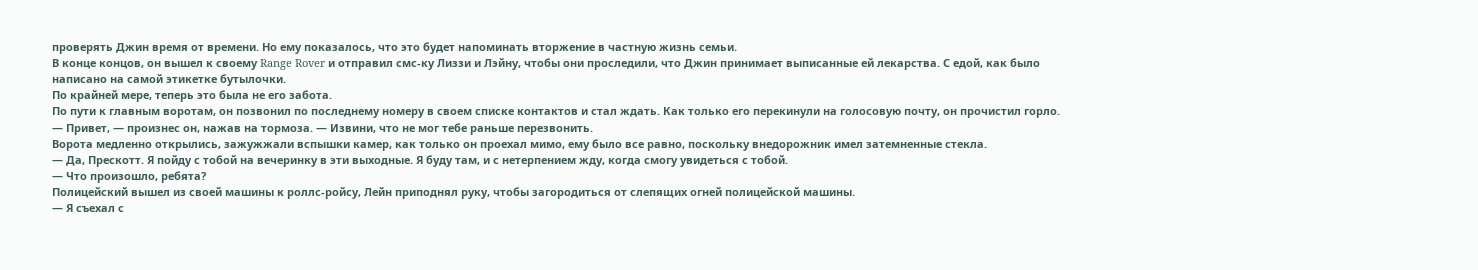проверять Джин время от времени. Но ему показалось, что это будет напоминать вторжение в частную жизнь семьи.
В конце концов, он вышел к своему Range Rover и отправил смс-ку Лиззи и Лэйну, чтобы они проследили, что Джин принимает выписанные ей лекарства. С едой, как было написано на самой этикетке бутылочки.
По крайней мере, теперь это была не его забота.
По пути к главным воротам, он позвонил по последнему номеру в своем списке контактов и стал ждать. Как только его перекинули на голосовую почту, он прочистил горло.
— Привет, — произнес он, нажав на тормоза. — Извини, что не мог тебе раньше перезвонить.
Ворота медленно открылись, зажужжали вспышки камер, как только он проехал мимо, ему было все равно, поскольку внедорожник имел затемненные стекла.
— Да, Прескотт. Я пойду с тобой на вечеринку в эти выходные. Я буду там, и с нетерпением жду, когда смогу увидеться с тобой.
— Что произошло, ребята?
Полицейский вышел из своей машины к роллс-ройсу, Лейн приподнял руку, чтобы загородиться от слепящих огней полицейской машины.
— Я съехал с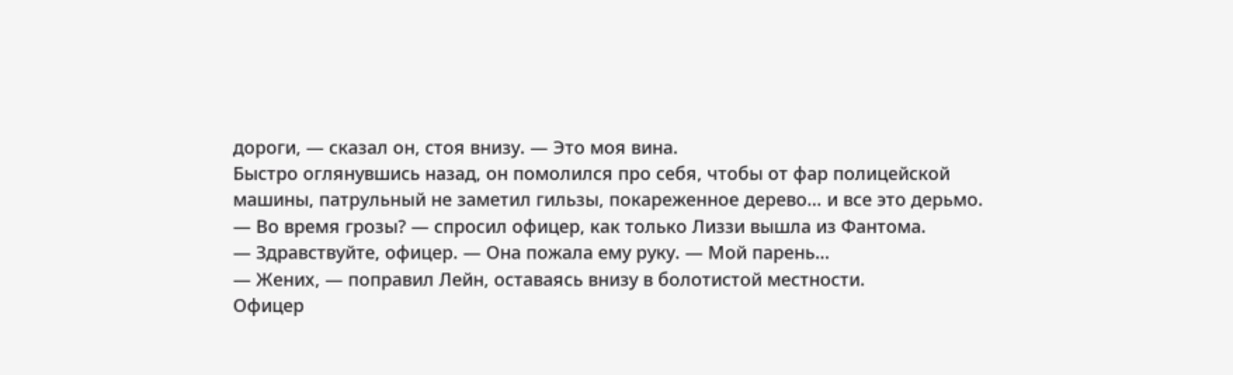дороги, — сказал он, стоя внизу. — Это моя вина.
Быстро оглянувшись назад, он помолился про себя, чтобы от фар полицейской машины, патрульный не заметил гильзы, покареженное дерево… и все это дерьмо.
— Во время грозы? — спросил офицер, как только Лиззи вышла из Фантома.
— Здравствуйте, офицер. — Она пожала ему руку. — Мой парень…
— Жених, — поправил Лейн, оставаясь внизу в болотистой местности.
Офицер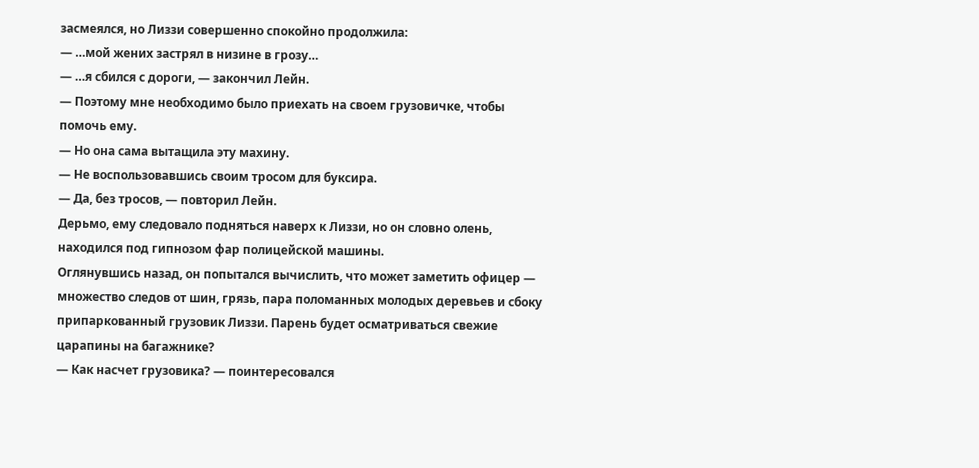засмеялся, но Лиззи совершенно спокойно продолжила:
— …мой жених застрял в низине в грозу…
— …я сбился с дороги, — закончил Лейн.
— Поэтому мне необходимо было приехать на своем грузовичке, чтобы помочь ему.
— Но она сама вытащила эту махину.
— Не воспользовавшись своим тросом для буксира.
— Да, без тросов, — повторил Лейн.
Дерьмо, ему следовало подняться наверх к Лиззи, но он словно олень, находился под гипнозом фар полицейской машины.
Оглянувшись назад, он попытался вычислить, что может заметить офицер — множество следов от шин, грязь, пара поломанных молодых деревьев и сбоку припаркованный грузовик Лиззи. Парень будет осматриваться свежие царапины на багажнике?
— Как насчет грузовика? — поинтересовался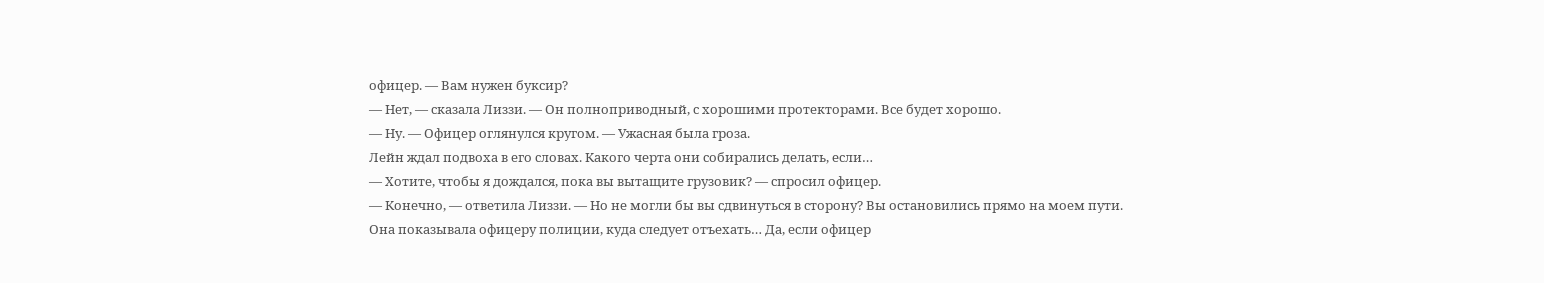офицер. — Вам нужен буксир?
— Нет, — сказала Лиззи. — Он полноприводный, с хорошими протекторами. Все будет хорошо.
— Ну. — Офицер оглянулся кругом. — Ужасная была гроза.
Лейн ждал подвоха в его словах. Какого черта они собирались делать, если…
— Хотите, чтобы я дождался, пока вы вытащите грузовик? — спросил офицер.
— Конечно, — ответила Лиззи. — Но не могли бы вы сдвинуться в сторону? Вы остановились прямо на моем пути.
Она показывала офицеру полиции, куда следует отъехать… Да, если офицер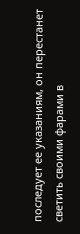последует ее указаниям, он перестанет светить своими фарами в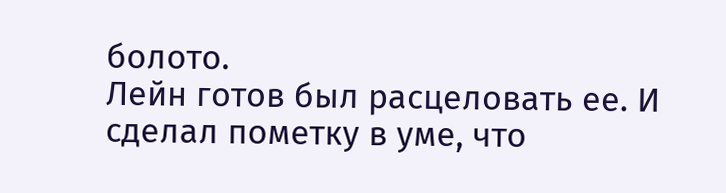болото.
Лейн готов был расцеловать ее. И сделал пометку в уме, что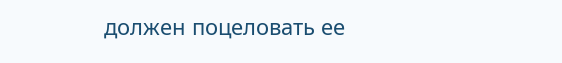должен поцеловать ее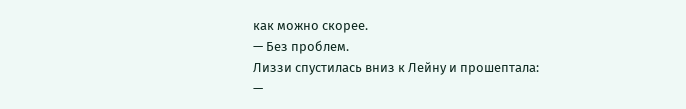как можно скорее.
— Без проблем.
Лиззи спустилась вниз к Лейну и прошептала:
—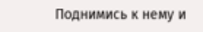Поднимись к нему и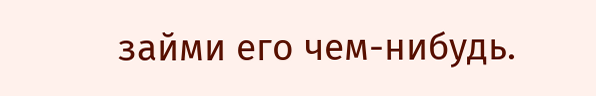займи его чем-нибудь.